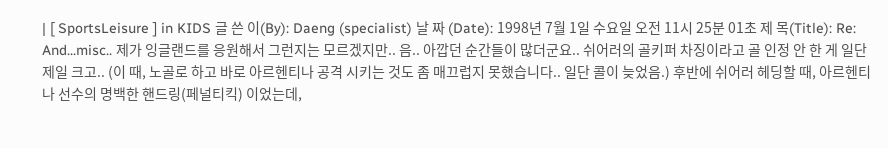| [ SportsLeisure ] in KIDS 글 쓴 이(By): Daeng (specialist) 날 짜 (Date): 1998년 7월 1일 수요일 오전 11시 25분 01초 제 목(Title): Re: And...misc.. 제가 잉글랜드를 응원해서 그런지는 모르겠지만.. 음.. 아깝던 순간들이 많더군요.. 쉬어러의 골키퍼 차징이라고 골 인정 안 한 게 일단 제일 크고.. (이 때, 노골로 하고 바로 아르헨티나 공격 시키는 것도 좀 매끄럽지 못했습니다.. 일단 콜이 늦었음.) 후반에 쉬어러 헤딩할 때, 아르헨티나 선수의 명백한 핸드링(페널티킥) 이었는데,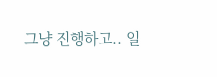그냥 진행하고.. 일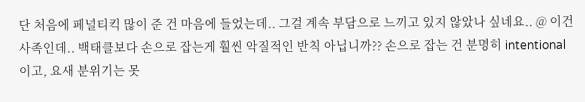단 처음에 페널티킥 많이 준 건 마음에 들었는데.. 그걸 계속 부담으로 느끼고 있지 않았나 싶네요.. @ 이건 사족인데.. 백태클보다 손으로 잡는게 훨씬 악질적인 반칙 아닙니까?? 손으로 잡는 건 분명히 intentional이고, 요새 분위기는 못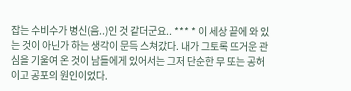잡는 수비수가 병신(음..)인 것 같더군요.. *** * 이 세상 끝에 와 있는 것이 아닌가 하는 생각이 문득 스쳐갔다. 내가 그토록 뜨거운 관심을 기울여 온 것이 남들에게 있어서는 그저 단순한 무 또는 공허이고 공포의 원인이었다.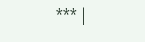*** |